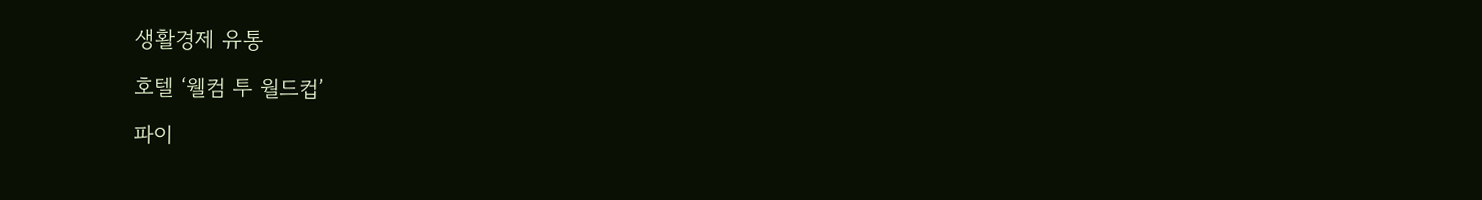생활경제 유통

호텔 ‘웰컴 투 월드컵’

파이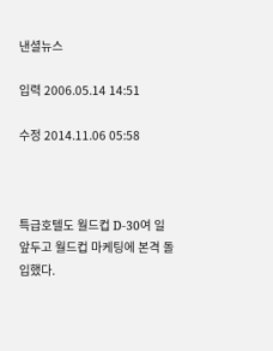낸셜뉴스

입력 2006.05.14 14:51

수정 2014.11.06 05:58



특급호텔도 월드컵 D-30여 일 앞두고 월드컵 마케팅에 본격 돌입했다.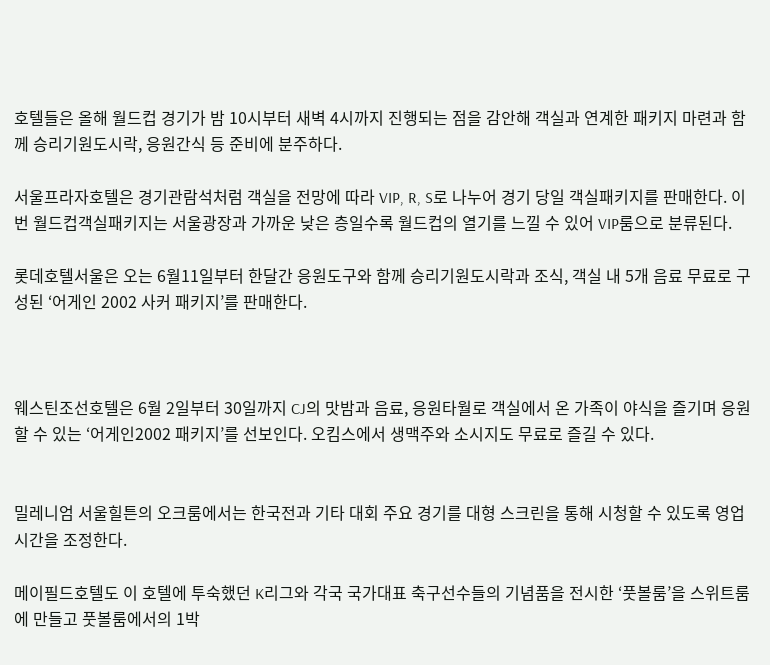호텔들은 올해 월드컵 경기가 밤 10시부터 새벽 4시까지 진행되는 점을 감안해 객실과 연계한 패키지 마련과 함께 승리기원도시락, 응원간식 등 준비에 분주하다.

서울프라자호텔은 경기관람석처럼 객실을 전망에 따라 VIP, R, S로 나누어 경기 당일 객실패키지를 판매한다. 이번 월드컵객실패키지는 서울광장과 가까운 낮은 층일수록 월드컵의 열기를 느낄 수 있어 VIP룸으로 분류된다.

롯데호텔서울은 오는 6월11일부터 한달간 응원도구와 함께 승리기원도시락과 조식, 객실 내 5개 음료 무료로 구성된 ‘어게인 2002 사커 패키지’를 판매한다.



웨스틴조선호텔은 6월 2일부터 30일까지 CJ의 맛밤과 음료, 응원타월로 객실에서 온 가족이 야식을 즐기며 응원할 수 있는 ‘어게인2002 패키지’를 선보인다. 오킴스에서 생맥주와 소시지도 무료로 즐길 수 있다.


밀레니엄 서울힐튼의 오크룸에서는 한국전과 기타 대회 주요 경기를 대형 스크린을 통해 시청할 수 있도록 영업시간을 조정한다.

메이필드호텔도 이 호텔에 투숙했던 K리그와 각국 국가대표 축구선수들의 기념품을 전시한 ‘풋볼룸’을 스위트룸에 만들고 풋볼룸에서의 1박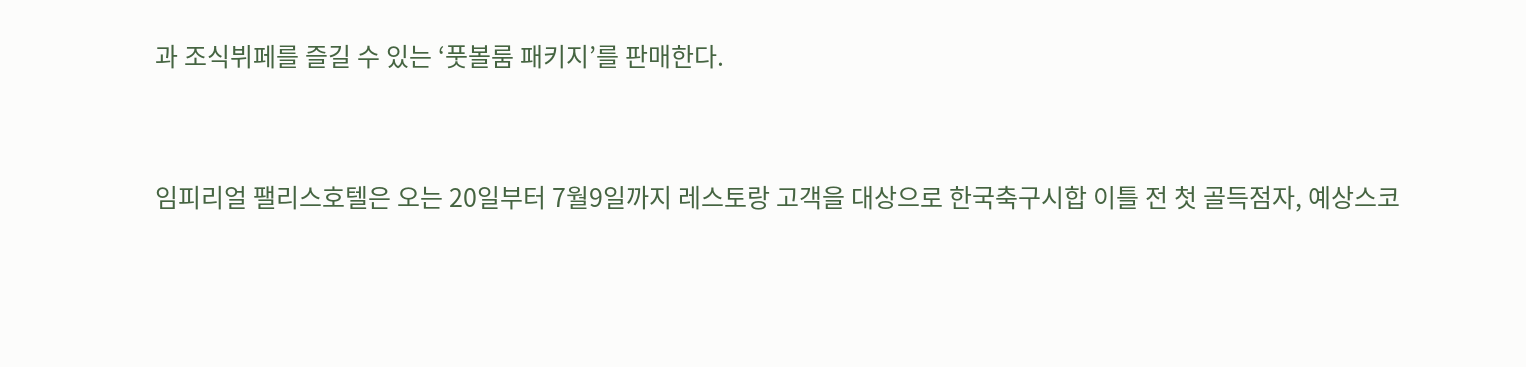과 조식뷔페를 즐길 수 있는 ‘풋볼룸 패키지’를 판매한다.


임피리얼 팰리스호텔은 오는 20일부터 7월9일까지 레스토랑 고객을 대상으로 한국축구시합 이틀 전 첫 골득점자, 예상스코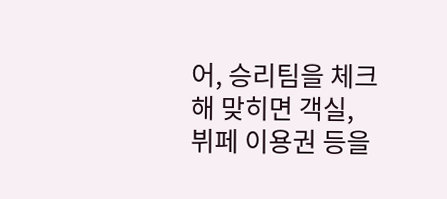어, 승리팀을 체크해 맞히면 객실, 뷔페 이용권 등을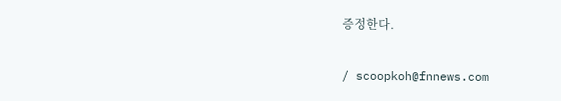증정한다.

/ scoopkoh@fnnews.com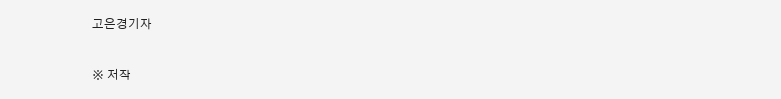고은경기자

※ 저작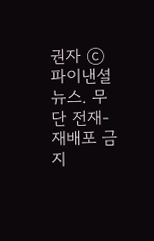권자 ⓒ 파이낸셜뉴스. 무단 전재-재배포 금지